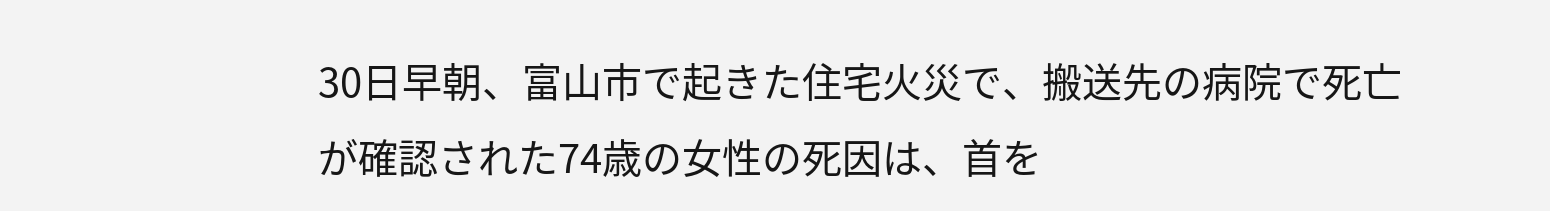30日早朝、富山市で起きた住宅火災で、搬送先の病院で死亡が確認された74歳の女性の死因は、首を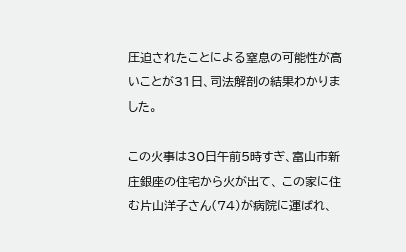圧迫されたことによる窒息の可能性が高いことが31日、司法解剖の結果わかりました。

この火事は30日午前5時すぎ、富山市新庄銀座の住宅から火が出て、 この家に住む片山洋子さん(74)が病院に運ばれ、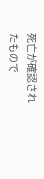死亡が確認されたもので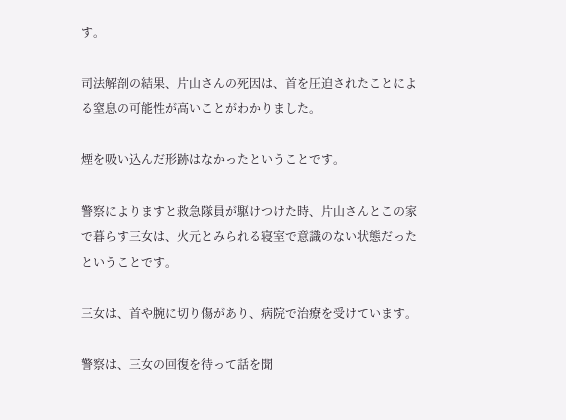す。

司法解剖の結果、片山さんの死因は、首を圧迫されたことによる窒息の可能性が高いことがわかりました。

煙を吸い込んだ形跡はなかったということです。

警察によりますと救急隊員が駆けつけた時、片山さんとこの家で暮らす三女は、火元とみられる寝室で意識のない状態だったということです。

三女は、首や腕に切り傷があり、病院で治療を受けています。

警察は、三女の回復を待って話を聞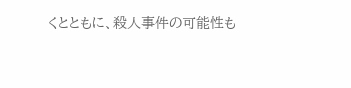くとともに、殺人事件の可能性も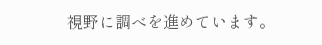視野に調べを進めています。